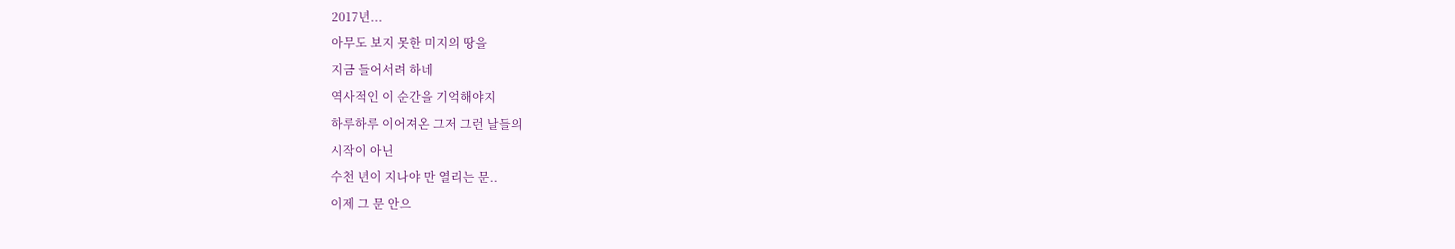2017년...
아무도 보지 못한 미지의 땅을
지금 들어서려 하네
역사적인 이 순간을 기억해야지
하루하루 이어져온 그저 그런 날들의
시작이 아닌
수천 년이 지나야 만 열리는 문..
이제 그 문 안으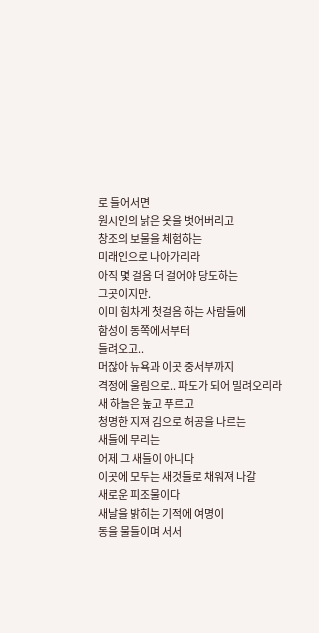로 들어서면
원시인의 낡은 옷을 벗어버리고
창조의 보물을 체험하는
미래인으로 나아가리라
아직 몇 걸음 더 걸어야 당도하는
그곳이지만.
이미 힘차게 첫걸음 하는 사람들에
함성이 동쪽에서부터
들려오고..
머잖아 뉴욕과 이곳 중서부까지
격정에 울림으로.. 파도가 되어 밀려오리라
새 하늘은 높고 푸르고
청명한 지져 김으로 허공을 나르는
새들에 무리는
어제 그 새들이 아니다
이곳에 모두는 새것들로 채워져 나갈
새로운 피조물이다
새날을 밝히는 기적에 여명이
동을 물들이며 서서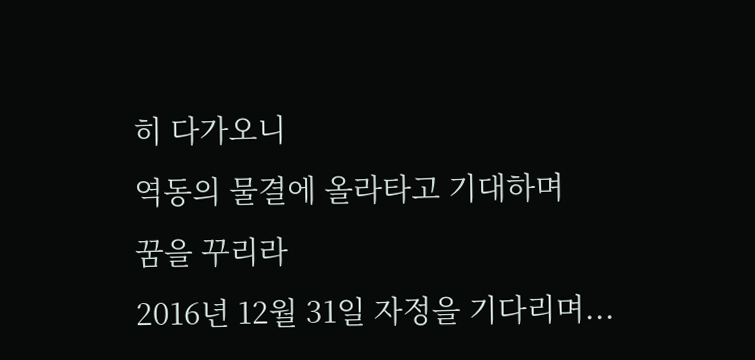히 다가오니
역동의 물결에 올라타고 기대하며
꿈을 꾸리라
2016년 12월 31일 자정을 기다리며...